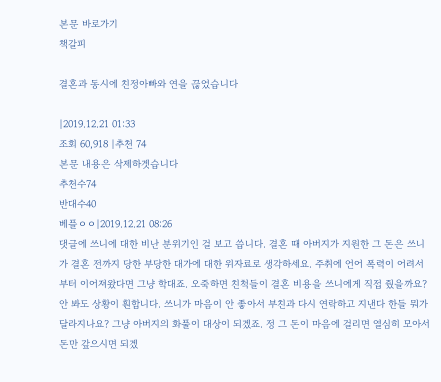본문 바로가기
책갈피

결혼과 동시에 친정아빠와 연을 끊었습니다

|2019.12.21 01:33
조회 60,918 |추천 74
본문 내용은 삭제하겟습니다
추천수74
반대수40
베플ㅇㅇ|2019.12.21 08:26
댓글에 쓰니에 대한 비난 분위기인 걸 보고 씁니다. 결혼 때 아버지가 지원한 그 돈은 쓰니가 결혼 전까지 당한 부당한 대가에 대한 위자료로 생각하세요. 주취에 언어 폭력이 어려서부터 이어져왔다면 그냥 학대죠. 오죽하면 친척들이 결혼 비용을 쓰니에게 직접 줬을까요? 안 봐도 상황이 훤합니다. 쓰니가 마음이 안 좋아서 부친과 다시 연락하고 지낸다 한들 뭐가 달라지나요? 그냥 아버지의 화풀이 대상이 되겠죠. 정 그 돈이 마음에 걸리면 열심히 모아서 돈만 갚으시면 되겠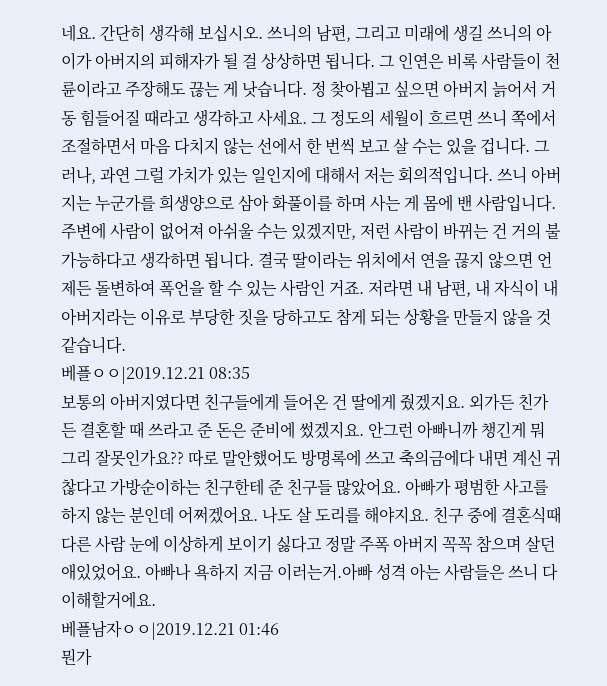네요. 간단히 생각해 보십시오. 쓰니의 남편, 그리고 미래에 생길 쓰니의 아이가 아버지의 피해자가 될 걸 상상하면 됩니다. 그 인연은 비록 사람들이 천륜이라고 주장해도 끊는 게 낫습니다. 정 찾아뵙고 싶으면 아버지 늙어서 거동 힘들어질 때라고 생각하고 사세요. 그 정도의 세월이 흐르면 쓰니 쪽에서 조절하면서 마음 다치지 않는 선에서 한 번씩 보고 살 수는 있을 겁니다. 그러나, 과연 그럴 가치가 있는 일인지에 대해서 저는 회의적입니다. 쓰니 아버지는 누군가를 희생양으로 삼아 화풀이를 하며 사는 게 몸에 밴 사람입니다. 주변에 사람이 없어져 아쉬울 수는 있겠지만, 저런 사람이 바뀌는 건 거의 불가능하다고 생각하면 됩니다. 결국 딸이라는 위치에서 연을 끊지 않으면 언제든 돌변하여 폭언을 할 수 있는 사람인 거죠. 저라면 내 남편, 내 자식이 내 아버지라는 이유로 부당한 짓을 당하고도 참게 되는 상황을 만들지 않을 것 같습니다.
베플ㅇㅇ|2019.12.21 08:35
보통의 아버지였다면 친구들에게 들어온 건 딸에게 줬겠지요. 외가든 친가든 결혼할 때 쓰라고 준 돈은 준비에 썼겠지요. 안그런 아빠니까 챙긴게 뭐 그리 잘못인가요?? 따로 말안했어도 방명록에 쓰고 축의금에다 내면 계신 귀찮다고 가방순이하는 친구한테 준 친구들 많았어요. 아빠가 평범한 사고를 하지 않는 분인데 어쩌겠어요. 나도 살 도리를 해야지요. 친구 중에 결혼식때 다른 사람 눈에 이상하게 보이기 싫다고 정말 주폭 아버지 꼭꼭 참으며 살던 애있었어요. 아빠나 욕하지 지금 이러는거.아빠 성격 아는 사람들은 쓰니 다 이해할거에요.
베플남자ㅇㅇ|2019.12.21 01:46
뭔가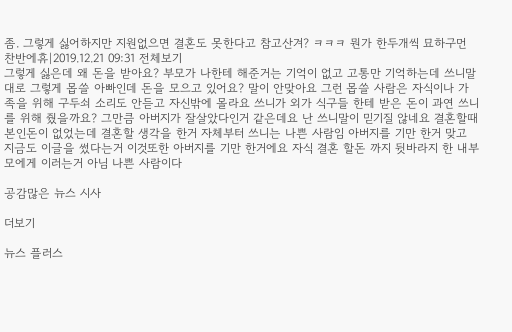좀. 그렇게 싫어하지만 지원없으면 결혼도 못한다고 참고산겨? ㅋㅋㅋ 뭔가 한두개씩 묘하구먼
찬반에휴|2019.12.21 09:31 전체보기
그렇게 싫은데 왜 돈을 받아요? 부모가 나한테 해준거는 기억이 없고 고통만 기억하는데 쓰니말대로 그렇게 몹쓸 아빠인데 돈을 모으고 있어요? 말이 안맞아요 그런 몹쓸 사람은 자식이나 가족을 위해 구두쇠 소리도 안듣고 자신밖에 몰라요 쓰니가 외가 식구들 한테 받은 돈이 과연 쓰니를 위해 줬을까요? 그만큼 아버지가 잘살았다인거 같은데요 난 쓰니말이 믿기질 않네요 결혼할때 본인돈이 없었는데 결혼할 생각을 한거 자체부터 쓰니는 나쁜 사람임 아버지를 기만 한거 맞고 지금도 이글을 썼다는거 이것또한 아버지를 기만 한거에요 자식 결혼 할돈 까지 뒷바라지 한 내부모에게 이러는거 아님 나쁜 사람이다

공감많은 뉴스 시사

더보기

뉴스 플러스